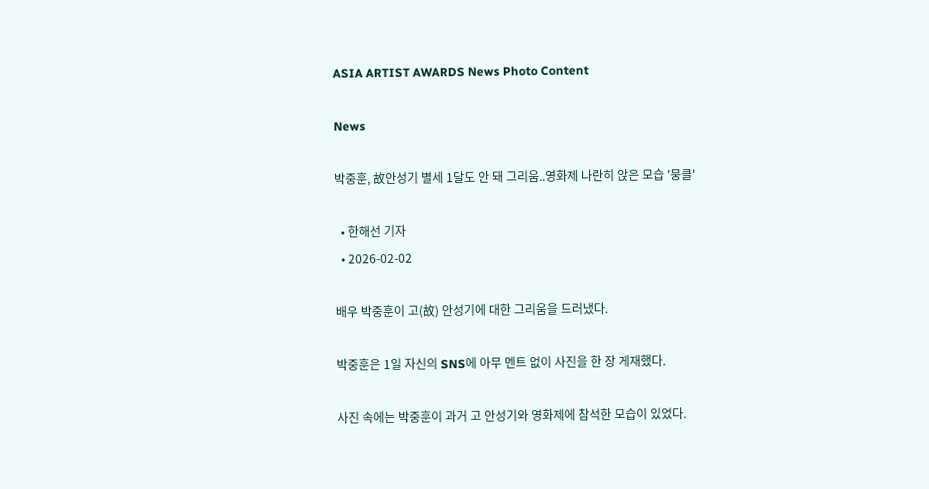ASIA ARTIST AWARDS News Photo Content

News

박중훈, 故안성기 별세 1달도 안 돼 그리움..영화제 나란히 앉은 모습 '뭉클'

  • 한해선 기자
  • 2026-02-02

배우 박중훈이 고(故) 안성기에 대한 그리움을 드러냈다.

박중훈은 1일 자신의 SNS에 아무 멘트 없이 사진을 한 장 게재했다.

사진 속에는 박중훈이 과거 고 안성기와 영화제에 참석한 모습이 있었다.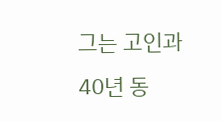그는 고인과 40년 동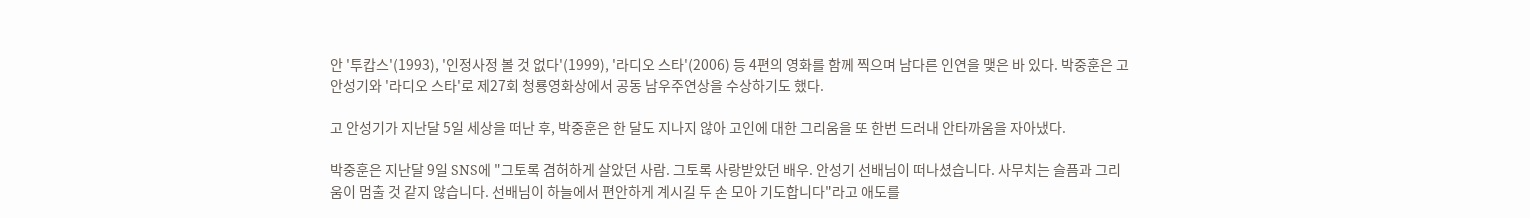안 '투캅스'(1993), '인정사정 볼 것 없다'(1999), '라디오 스타'(2006) 등 4편의 영화를 함께 찍으며 남다른 인연을 맺은 바 있다. 박중훈은 고 안성기와 '라디오 스타'로 제27회 청룡영화상에서 공동 남우주연상을 수상하기도 했다.

고 안성기가 지난달 5일 세상을 떠난 후, 박중훈은 한 달도 지나지 않아 고인에 대한 그리움을 또 한번 드러내 안타까움을 자아냈다.

박중훈은 지난달 9일 SNS에 "그토록 겸허하게 살았던 사람. 그토록 사랑받았던 배우. 안성기 선배님이 떠나셨습니다. 사무치는 슬픔과 그리움이 멈출 것 같지 않습니다. 선배님이 하늘에서 편안하게 계시길 두 손 모아 기도합니다"라고 애도를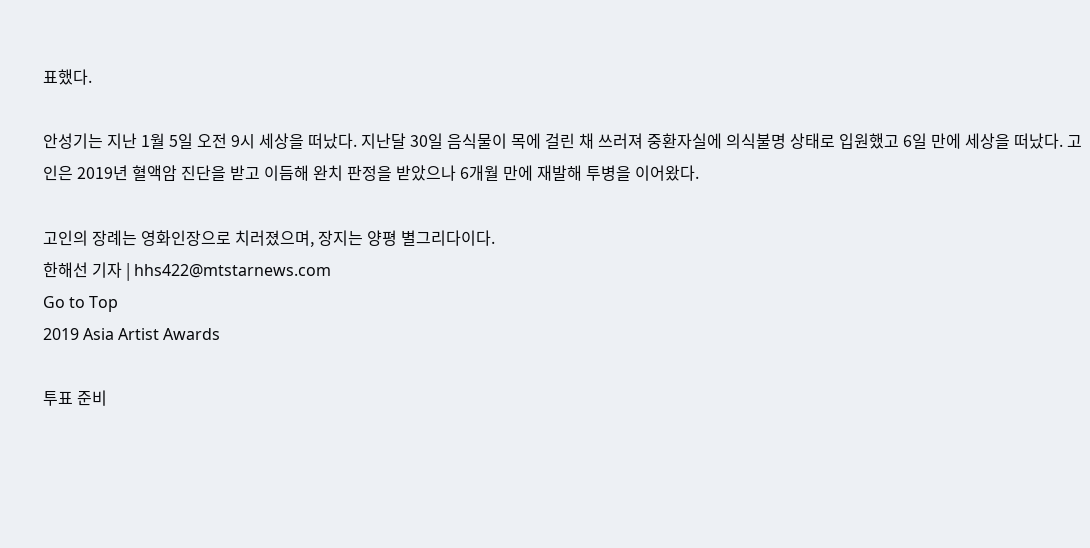표했다.

안성기는 지난 1월 5일 오전 9시 세상을 떠났다. 지난달 30일 음식물이 목에 걸린 채 쓰러져 중환자실에 의식불명 상태로 입원했고 6일 만에 세상을 떠났다. 고인은 2019년 혈액암 진단을 받고 이듬해 완치 판정을 받았으나 6개월 만에 재발해 투병을 이어왔다.

고인의 장례는 영화인장으로 치러졌으며, 장지는 양평 별그리다이다.
한해선 기자 | hhs422@mtstarnews.com
Go to Top
2019 Asia Artist Awards

투표 준비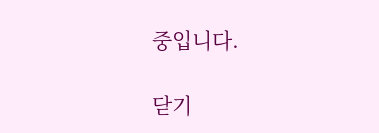중입니다.

닫기